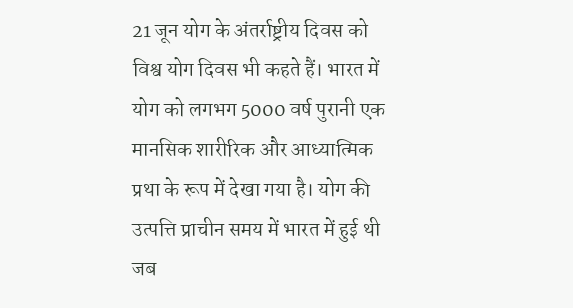21 जून योग के अंतर्राष्ट्रीय दिवस को विश्व योग दिवस भी कहते हैं। भारत में योग को लगभग 5000 वर्ष पुरानी एक मानसिक शारीरिक और आध्यात्मिक प्रथा के रूप में देखा गया है। योग की उत्पत्ति प्राचीन समय में भारत में हुई थी जब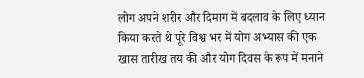लोग अपने शरीर और दिमाग में बदलाव के लिए ध्यान किया करते थे पूरे विश्व भर में योग अभ्यास की एक खास तारीख तय की और योग दिवस के रूप में मनाने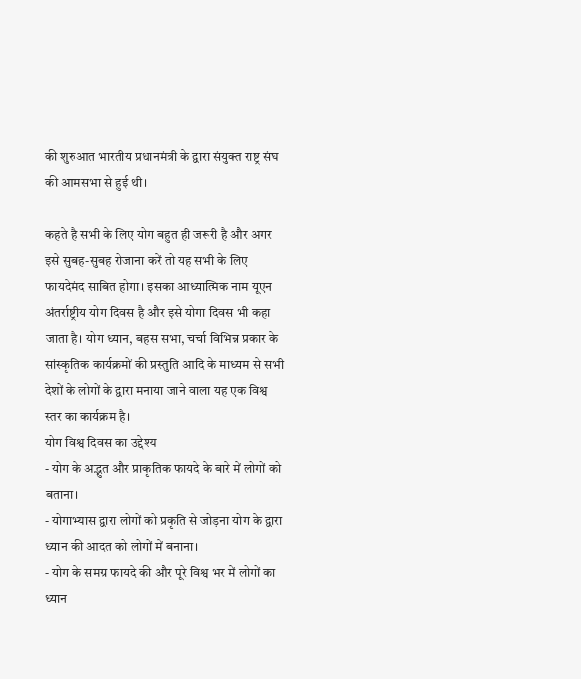की शुरुआत भारतीय प्रधानमंत्री के द्वारा संयुक्त राष्ट्र संघ की आमसभा से हुई थी।

कहते है सभी के लिए योग बहुत ही जरूरी है और अगर इसे सुबह-सुबह रोजाना करें तो यह सभी के लिए फायदेमंद साबित होगा। इसका आध्यात्मिक नाम यूएन अंतर्राष्ट्रीय योग दिवस है और इसे योगा दिवस भी कहा जाता है। योग ध्यान, बहस सभा, चर्चा विभिन्न प्रकार के सांस्कृतिक कार्यक्रमों की प्रस्तुति आदि के माध्यम से सभी देशों के लोगों के द्वारा मनाया जाने वाला यह एक विश्व स्तर का कार्यक्रम है।
योग विश्व दिवस का उद्देश्य
- योग के अद्भुत और प्राकृतिक फायदे के बारे में लोगों को बताना।
- योगाभ्यास द्वारा लोगों को प्रकृति से जोड़ना योग के द्वारा ध्यान की आदत को लोगों में बनाना।
- योग के समग्र फायदे की और पूरे विश्व भर में लोगों का ध्यान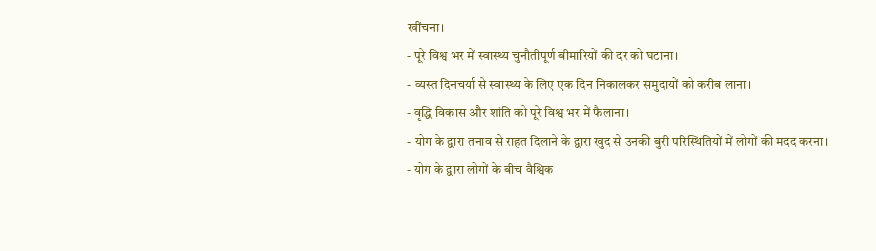खींचना।
- पूरे विश्व भर में स्वास्थ्य चुनौतीपूर्ण बीमारियों की दर को घटाना।
- व्यस्त दिनचर्या से स्वास्थ्य के लिए एक दिन निकालकर समुदायों को करीब लाना।
- वृद्धि विकास और शांति को पूरे विश्व भर में फैलाना।
- योग के द्वारा तनाव से राहत दिलाने के द्वारा खुद से उनकी बुरी परिस्थितियों में लोगों की मदद करना।
- योग के द्वारा लोगों के बीच वैश्विक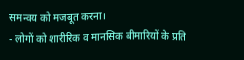समन्वय को मजबूत करना।
- लोगों को शारीरिक व मानसिक बीमारियों के प्रति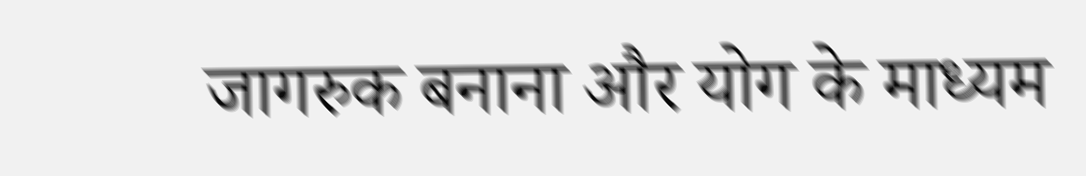जागरुक बनाना और योग के माध्यम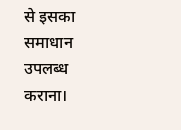से इसका समाधान उपलब्ध कराना।